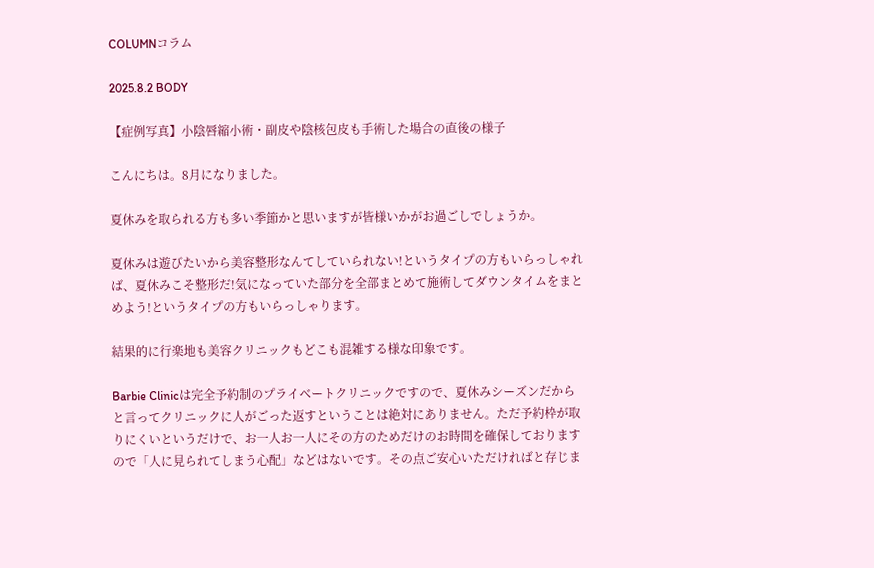COLUMNコラム

2025.8.2 BODY

【症例写真】小陰唇縮小術・副皮や陰核包皮も手術した場合の直後の様子

こんにちは。8月になりました。

夏休みを取られる方も多い季節かと思いますが皆様いかがお過ごしでしょうか。

夏休みは遊びたいから美容整形なんてしていられない!というタイプの方もいらっしゃれば、夏休みこそ整形だ!気になっていた部分を全部まとめて施術してダウンタイムをまとめよう!というタイプの方もいらっしゃります。

結果的に行楽地も美容クリニックもどこも混雑する様な印象です。

Barbie Clinicは完全予約制のプライベートクリニックですので、夏休みシーズンだからと言ってクリニックに人がごった返すということは絶対にありません。ただ予約枠が取りにくいというだけで、お一人お一人にその方のためだけのお時間を確保しておりますので「人に見られてしまう心配」などはないです。その点ご安心いただければと存じま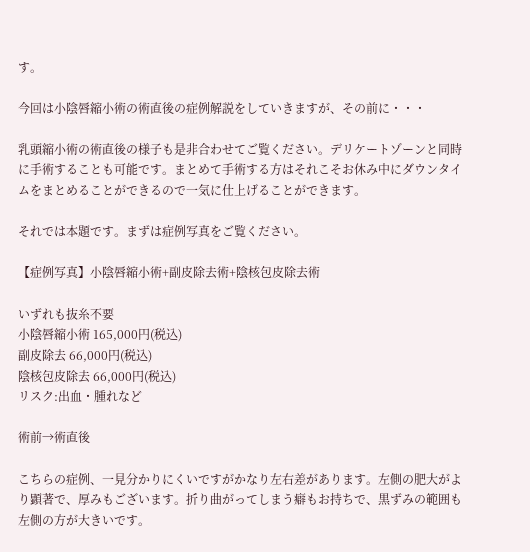す。

今回は小陰唇縮小術の術直後の症例解説をしていきますが、その前に・・・

乳頭縮小術の術直後の様子も是非合わせてご覧ください。デリケートゾーンと同時に手術することも可能です。まとめて手術する方はそれこそお休み中にダウンタイムをまとめることができるので一気に仕上げることができます。

それでは本題です。まずは症例写真をご覧ください。

【症例写真】小陰唇縮小術+副皮除去術+陰核包皮除去術

いずれも抜糸不要
小陰唇縮小術 165,000円(税込)
副皮除去 66,000円(税込)
陰核包皮除去 66,000円(税込)
リスク:出血・腫れなど

術前→術直後

こちらの症例、一見分かりにくいですがかなり左右差があります。左側の肥大がより顕著で、厚みもございます。折り曲がってしまう癖もお持ちで、黒ずみの範囲も左側の方が大きいです。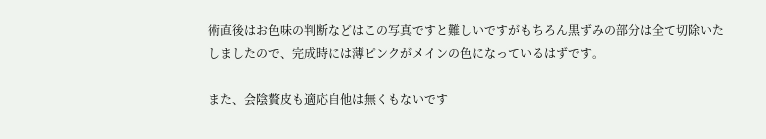術直後はお色味の判断などはこの写真ですと難しいですがもちろん黒ずみの部分は全て切除いたしましたので、完成時には薄ピンクがメインの色になっているはずです。

また、会陰贅皮も適応自他は無くもないです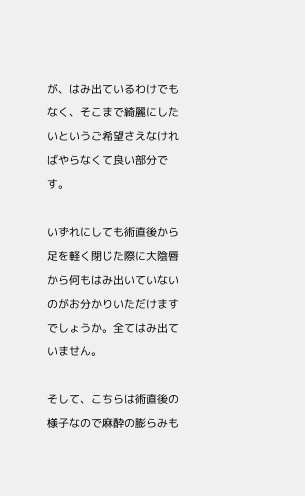が、はみ出ているわけでもなく、そこまで綺麗にしたいというご希望さえなければやらなくて良い部分です。

いずれにしても術直後から足を軽く閉じた際に大陰唇から何もはみ出いていないのがお分かりいただけますでしょうか。全てはみ出ていません。

そして、こちらは術直後の様子なので麻酔の膨らみも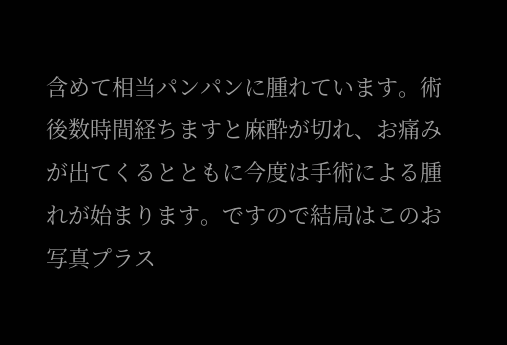含めて相当パンパンに腫れています。術後数時間経ちますと麻酔が切れ、お痛みが出てくるとともに今度は手術による腫れが始まります。ですので結局はこのお写真プラス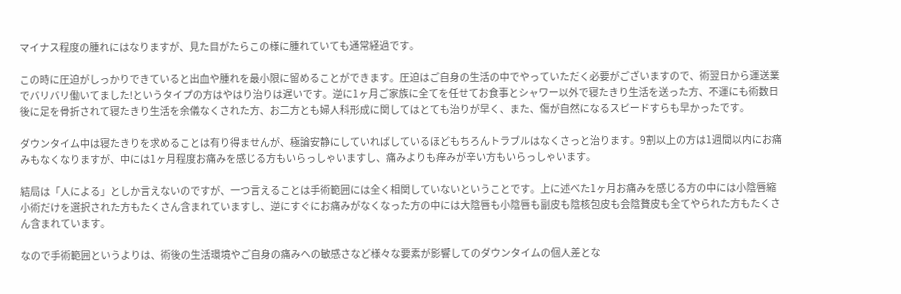マイナス程度の腫れにはなりますが、見た目がたらこの様に腫れていても通常経過です。

この時に圧迫がしっかりできていると出血や腫れを最小限に留めることができます。圧迫はご自身の生活の中でやっていただく必要がございますので、術翌日から運送業でバリバリ働いてました!というタイプの方はやはり治りは遅いです。逆に1ヶ月ご家族に全てを任せてお食事とシャワー以外で寝たきり生活を送った方、不運にも術数日後に足を骨折されて寝たきり生活を余儀なくされた方、お二方とも婦人科形成に関してはとても治りが早く、また、傷が自然になるスピードすらも早かったです。

ダウンタイム中は寝たきりを求めることは有り得ませんが、極論安静にしていればしているほどもちろんトラブルはなくさっと治ります。9割以上の方は1週間以内にお痛みもなくなりますが、中には1ヶ月程度お痛みを感じる方もいらっしゃいますし、痛みよりも痒みが辛い方もいらっしゃいます。

結局は「人による」としか言えないのですが、一つ言えることは手術範囲には全く相関していないということです。上に述べた1ヶ月お痛みを感じる方の中には小陰唇縮小術だけを選択された方もたくさん含まれていますし、逆にすぐにお痛みがなくなった方の中には大陰唇も小陰唇も副皮も陰核包皮も会陰贅皮も全てやられた方もたくさん含まれています。

なので手術範囲というよりは、術後の生活環境やご自身の痛みへの敏感さなど様々な要素が影響してのダウンタイムの個人差とな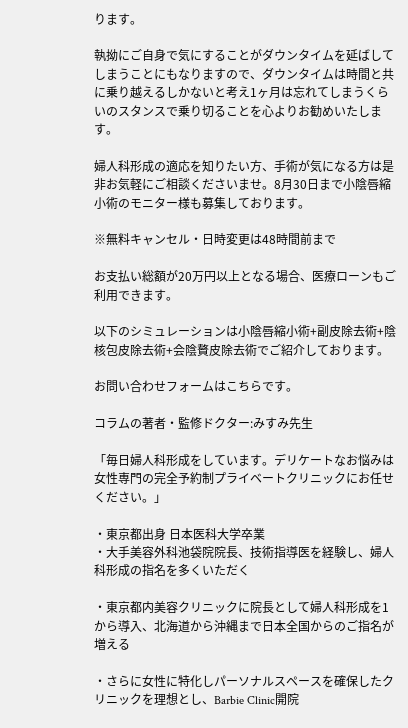ります。

執拗にご自身で気にすることがダウンタイムを延ばしてしまうことにもなりますので、ダウンタイムは時間と共に乗り越えるしかないと考え1ヶ月は忘れてしまうくらいのスタンスで乗り切ることを心よりお勧めいたします。

婦人科形成の適応を知りたい方、手術が気になる方は是非お気軽にご相談くださいませ。8月30日まで小陰唇縮小術のモニター様も募集しております。

※無料キャンセル・日時変更は48時間前まで

お支払い総額が20万円以上となる場合、医療ローンもご利用できます。

以下のシミュレーションは小陰唇縮小術+副皮除去術+陰核包皮除去術+会陰贅皮除去術でご紹介しております。

お問い合わせフォームはこちらです。

コラムの著者・監修ドクター:みすみ先生

「毎日婦人科形成をしています。デリケートなお悩みは女性専門の完全予約制プライベートクリニックにお任せください。」

・東京都出身 日本医科大学卒業
・大手美容外科池袋院院長、技術指導医を経験し、婦人科形成の指名を多くいただく

・東京都内美容クリニックに院長として婦人科形成を1から導入、北海道から沖縄まで日本全国からのご指名が増える

・さらに女性に特化しパーソナルスペースを確保したクリニックを理想とし、Barbie Clinic開院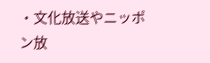・文化放送やニッポン放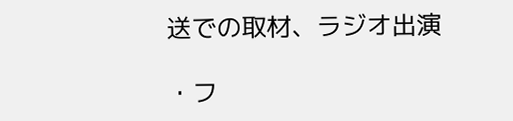送での取材、ラジオ出演

・フ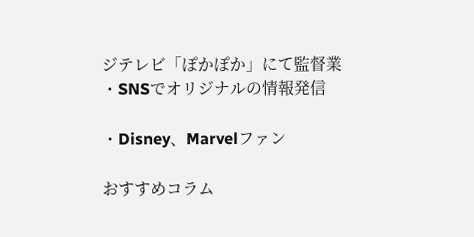ジテレビ「ぽかぽか」にて監督業
・SNSでオリジナルの情報発信

・Disney、Marvelファン

おすすめコラム